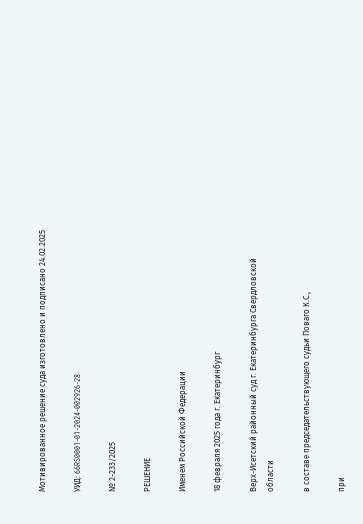Мотивированное решение суда изготовлено и подписано 24.02.2025

УИД: 66RS0001-01-2024-002926-28

№ 2-233/2025

РЕШЕНИЕ

Именем Российской Федерации

18 февраля 2025 года г. Екатеринбург

Верх-Исетский районный суд г. Екатеринбурга Свердловской области

в составе председательствующего судьи Поваго К.С.,

при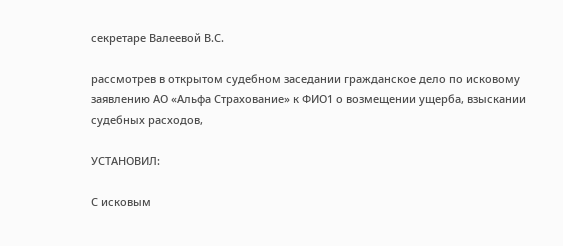секретаре Валеевой В.С.

рассмотрев в открытом судебном заседании гражданское дело по исковому заявлению АО «Альфа Страхование» к ФИО1 о возмещении ущерба, взыскании судебных расходов,

УСТАНОВИЛ:

С исковым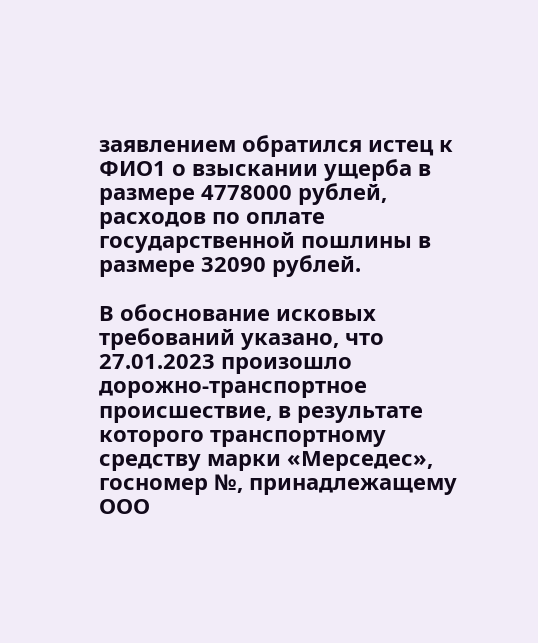заявлением обратился истец к ФИО1 о взыскании ущерба в размере 4778000 рублей, расходов по оплате государственной пошлины в размере 32090 рублей.

В обоснование исковых требований указано, что 27.01.2023 произошло дорожно-транспортное происшествие, в результате которого транспортному средству марки «Мерседес», госномер №, принадлежащему ООО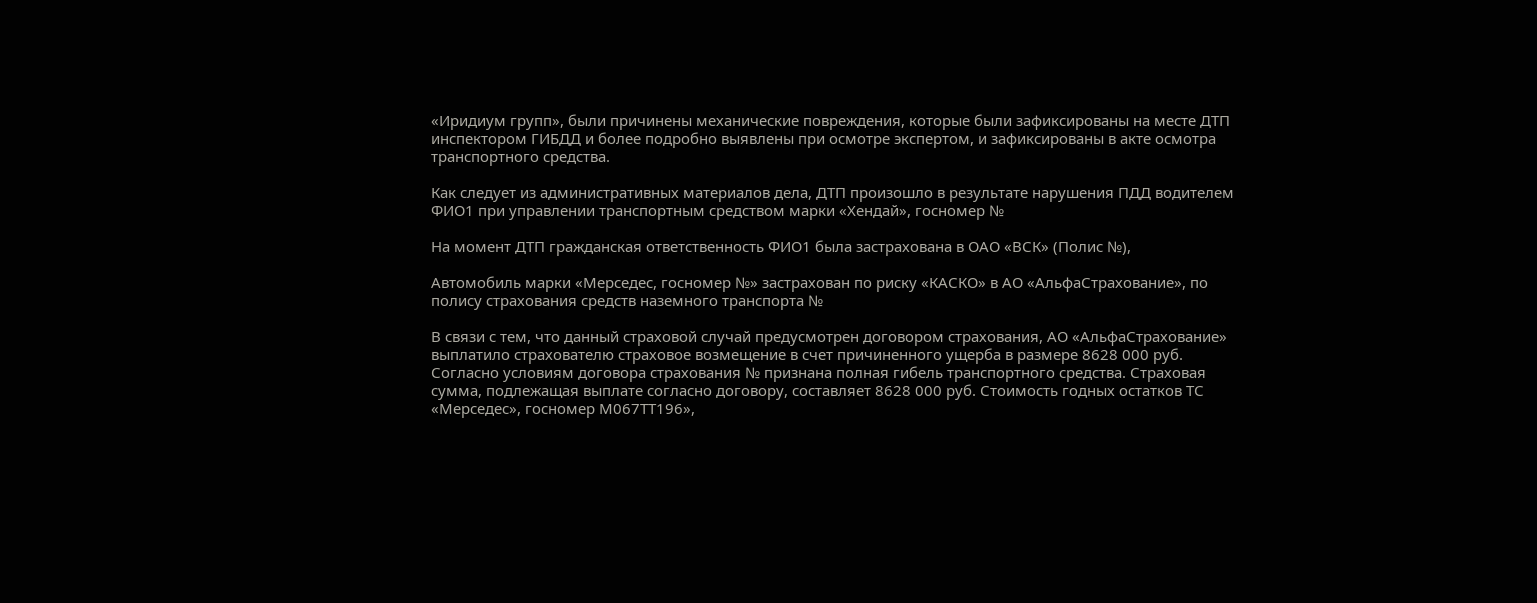«Иридиум групп», были причинены механические повреждения, которые были зафиксированы на месте ДТП инспектором ГИБДД и более подробно выявлены при осмотре экспертом, и зафиксированы в акте осмотра транспортного средства.

Как следует из административных материалов дела, ДТП произошло в результате нарушения ПДД водителем ФИО1 при управлении транспортным средством марки «Хендай», госномер №

На момент ДТП гражданская ответственность ФИО1 была застрахована в ОАО «ВСК» (Полис №),

Автомобиль марки «Мерседес, госномер №» застрахован по риску «КАСКО» в АО «АльфаСтрахование», по полису страхования средств наземного транспорта №

В связи с тем, что данный страховой случай предусмотрен договором страхования, АО «АльфаСтрахование» выплатило страхователю страховое возмещение в счет причиненного ущерба в размере 8628 000 руб. Согласно условиям договора страхования № признана полная гибель транспортного средства. Страховая сумма, подлежащая выплате согласно договору, составляет 8628 000 руб. Стоимость годных остатков ТС «Мерседес», госномер М067ТТ196»,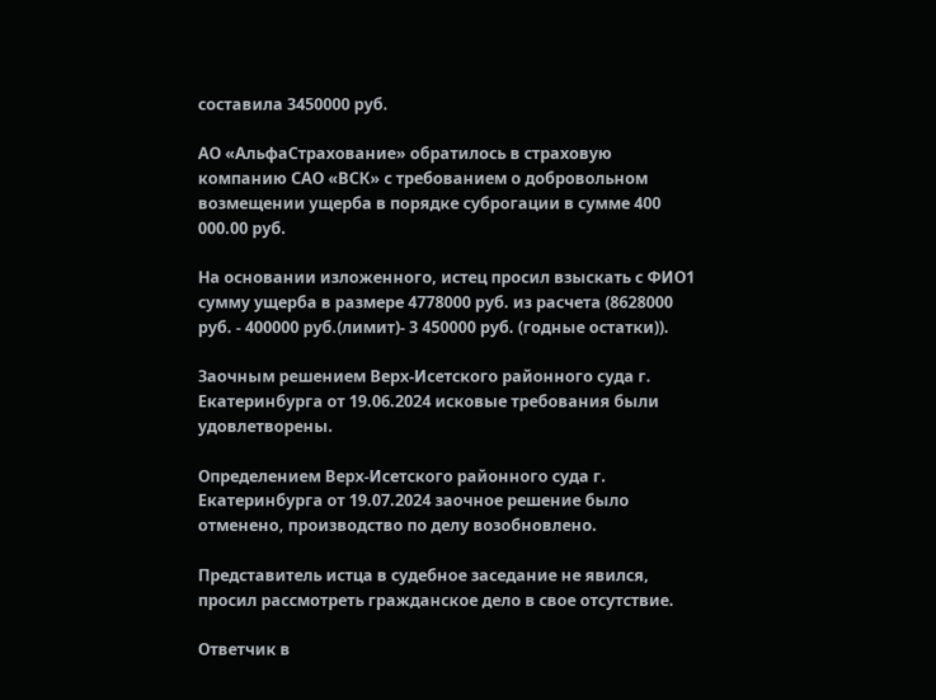составила 3450000 руб.

АО «АльфаСтрахование» обратилось в страховую компанию САО «ВСК» с требованием о добровольном возмещении ущерба в порядке суброгации в сумме 400 000.00 руб.

На основании изложенного, истец просил взыскать с ФИО1 сумму ущерба в размере 4778000 руб. из расчета (8628000 руб. - 400000 руб.(лимит)- 3 450000 руб. (годные остатки)).

Заочным решением Верх-Исетского районного суда г. Екатеринбурга от 19.06.2024 исковые требования были удовлетворены.

Определением Верх-Исетского районного суда г. Екатеринбурга от 19.07.2024 заочное решение было отменено, производство по делу возобновлено.

Представитель истца в судебное заседание не явился, просил рассмотреть гражданское дело в свое отсутствие.

Ответчик в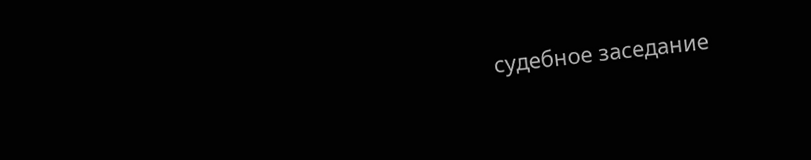судебное заседание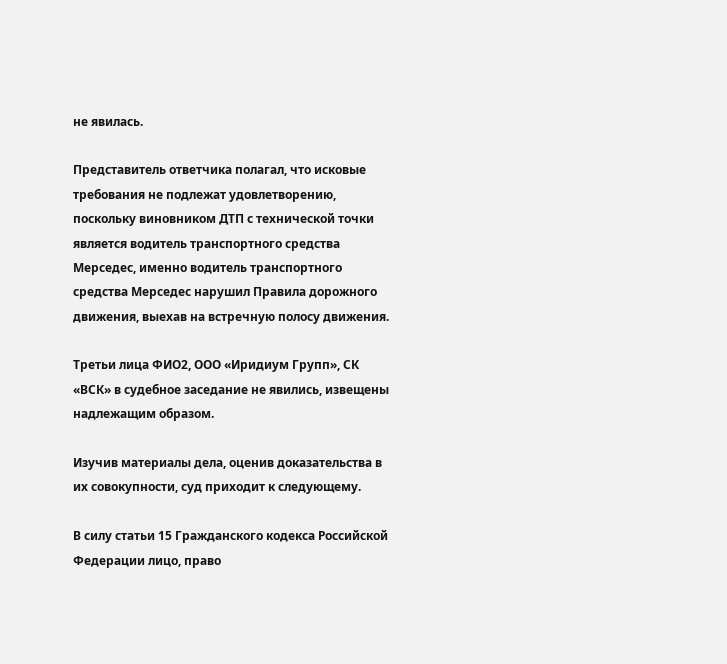не явилась.

Представитель ответчика полагал, что исковые требования не подлежат удовлетворению, поскольку виновником ДТП с технической точки является водитель транспортного средства Мерседес, именно водитель транспортного средства Мерседес нарушил Правила дорожного движения, выехав на встречную полосу движения.

Третьи лица ФИО2, ООО «Иридиум Групп», СК «ВСК» в судебное заседание не явились, извещены надлежащим образом.

Изучив материалы дела, оценив доказательства в их совокупности, суд приходит к следующему.

В силу статьи 15 Гражданского кодекса Российской Федерации лицо, право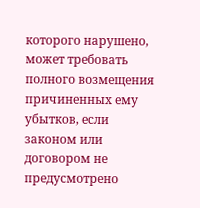которого нарушено, может требовать полного возмещения причиненных ему убытков, если законом или договором не предусмотрено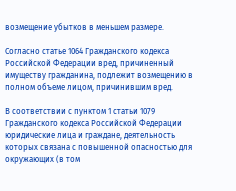возмещение убытков в меньшем размере.

Согласно статье 1064 Гражданского кодекса Российской Федерации вред, причиненный имуществу гражданина, подлежит возмещению в полном объеме лицом, причинившим вред.

В соответствии с пунктом 1 статьи 1079 Гражданского кодекса Российской Федерации юридические лица и граждане, деятельность которых связана с повышенной опасностью для окружающих (в том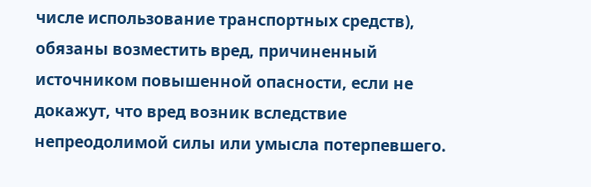числе использование транспортных средств), обязаны возместить вред, причиненный источником повышенной опасности, если не докажут, что вред возник вследствие непреодолимой силы или умысла потерпевшего.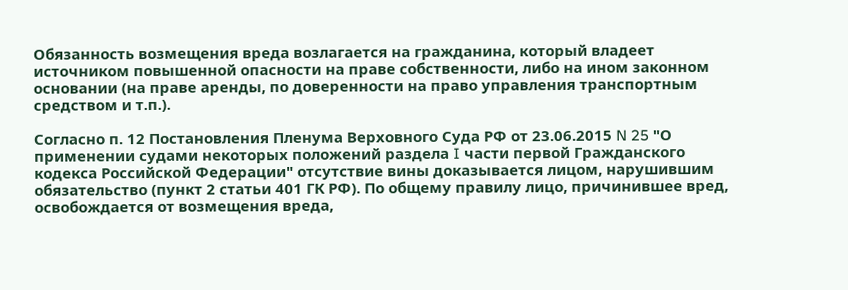Обязанность возмещения вреда возлагается на гражданина, который владеет источником повышенной опасности на праве собственности, либо на ином законном основании (на праве аренды, по доверенности на право управления транспортным средством и т.п.).

Согласно п. 12 Постановления Пленума Верховного Суда РФ от 23.06.2015 N 25 "О применении судами некоторых положений раздела I части первой Гражданского кодекса Российской Федерации" отсутствие вины доказывается лицом, нарушившим обязательство (пункт 2 статьи 401 ГК РФ). По общему правилу лицо, причинившее вред, освобождается от возмещения вреда,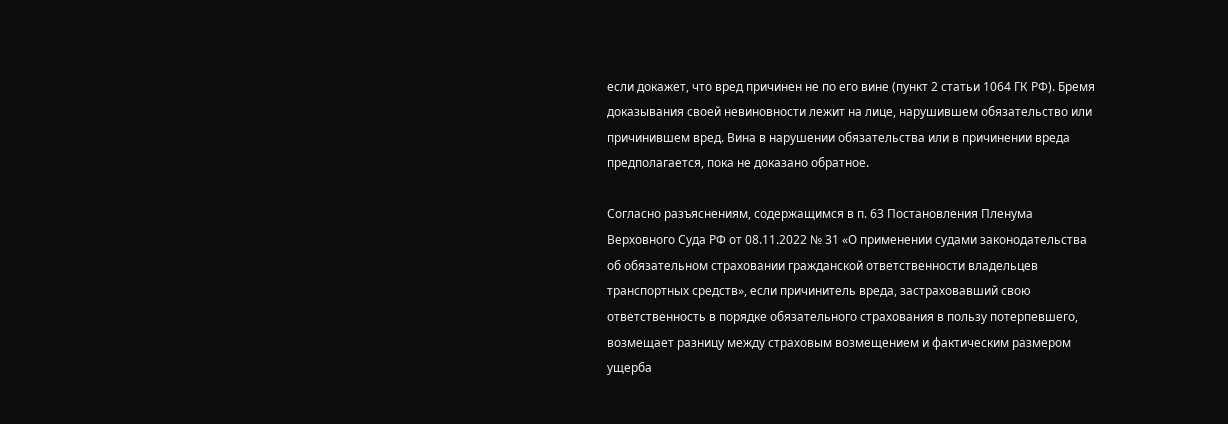если докажет, что вред причинен не по его вине (пункт 2 статьи 1064 ГК РФ). Бремя доказывания своей невиновности лежит на лице, нарушившем обязательство или причинившем вред. Вина в нарушении обязательства или в причинении вреда предполагается, пока не доказано обратное.

Согласно разъяснениям, содержащимся в п. 63 Постановления Пленума Верховного Суда РФ от 08.11.2022 № 31 «О применении судами законодательства об обязательном страховании гражданской ответственности владельцев транспортных средств», если причинитель вреда, застраховавший свою ответственность в порядке обязательного страхования в пользу потерпевшего, возмещает разницу между страховым возмещением и фактическим размером ущерба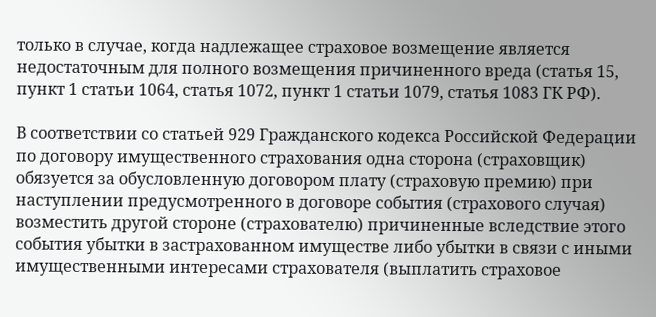только в случае, когда надлежащее страховое возмещение является недостаточным для полного возмещения причиненного вреда (статья 15, пункт 1 статьи 1064, статья 1072, пункт 1 статьи 1079, статья 1083 ГК РФ).

В соответствии со статьей 929 Гражданского кодекса Российской Федерации по договору имущественного страхования одна сторона (страховщик) обязуется за обусловленную договором плату (страховую премию) при наступлении предусмотренного в договоре события (страхового случая) возместить другой стороне (страхователю) причиненные вследствие этого события убытки в застрахованном имуществе либо убытки в связи с иными имущественными интересами страхователя (выплатить страховое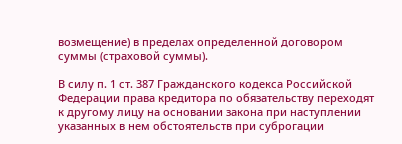возмещение) в пределах определенной договором суммы (страховой суммы).

В силу п. 1 ст. 387 Гражданского кодекса Российской Федерации права кредитора по обязательству переходят к другому лицу на основании закона при наступлении указанных в нем обстоятельств при суброгации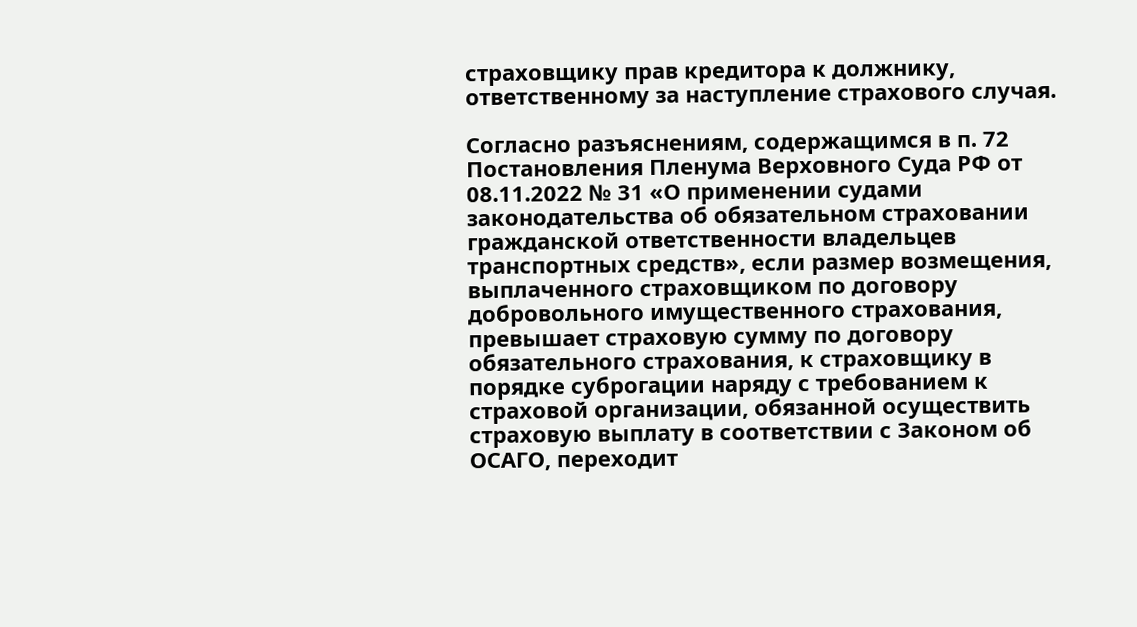страховщику прав кредитора к должнику, ответственному за наступление страхового случая.

Согласно разъяснениям, содержащимся в п. 72 Постановления Пленума Верховного Суда РФ от 08.11.2022 № 31 «О применении судами законодательства об обязательном страховании гражданской ответственности владельцев транспортных средств», если размер возмещения, выплаченного страховщиком по договору добровольного имущественного страхования, превышает страховую сумму по договору обязательного страхования, к страховщику в порядке суброгации наряду с требованием к страховой организации, обязанной осуществить страховую выплату в соответствии с Законом об ОСАГО, переходит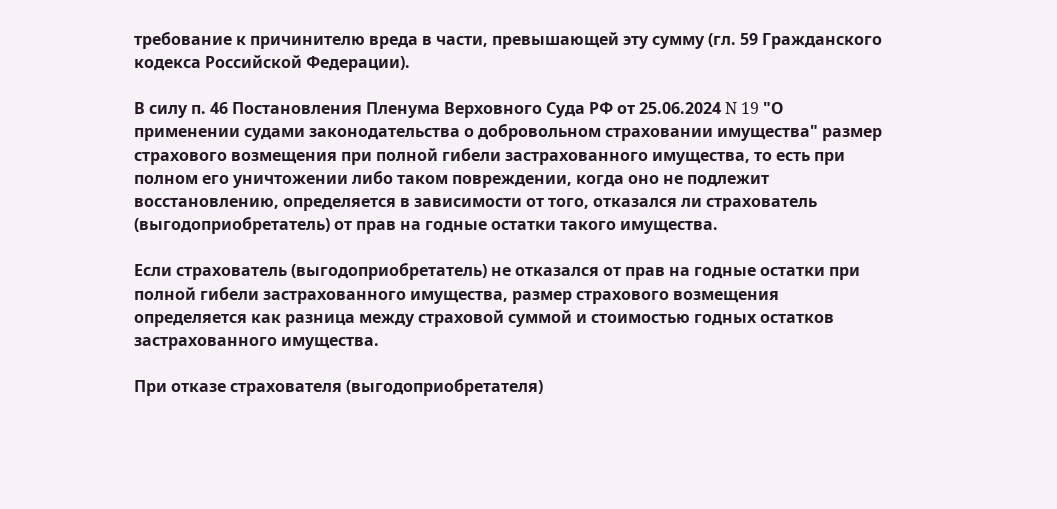требование к причинителю вреда в части, превышающей эту сумму (гл. 59 Гражданского кодекса Российской Федерации).

В силу п. 46 Постановления Пленума Верховного Суда РФ от 25.06.2024 N 19 "О применении судами законодательства о добровольном страховании имущества" размер страхового возмещения при полной гибели застрахованного имущества, то есть при полном его уничтожении либо таком повреждении, когда оно не подлежит восстановлению, определяется в зависимости от того, отказался ли страхователь (выгодоприобретатель) от прав на годные остатки такого имущества.

Если страхователь (выгодоприобретатель) не отказался от прав на годные остатки при полной гибели застрахованного имущества, размер страхового возмещения определяется как разница между страховой суммой и стоимостью годных остатков застрахованного имущества.

При отказе страхователя (выгодоприобретателя)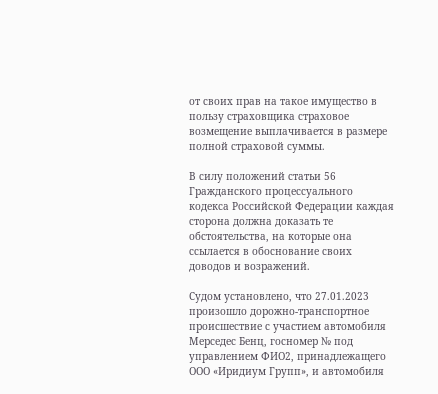от своих прав на такое имущество в пользу страховщика страховое возмещение выплачивается в размере полной страховой суммы.

В силу положений статьи 56 Гражданского процессуального кодекса Российской Федерации каждая сторона должна доказать те обстоятельства, на которые она ссылается в обоснование своих доводов и возражений.

Судом установлено, что 27.01.2023 произошло дорожно-транспортное происшествие с участием автомобиля Мерседес Бенц, госномер № под управлением ФИО2, принадлежащего ООО «Иридиум Групп», и автомобиля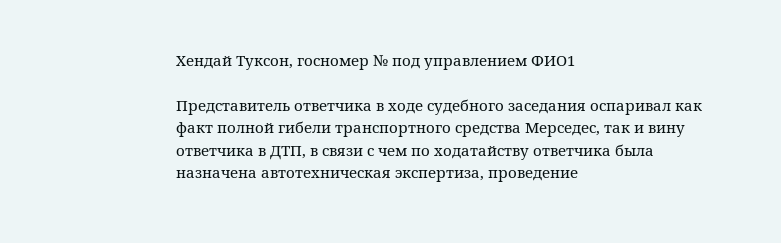Хендай Туксон, госномер № под управлением ФИО1

Представитель ответчика в ходе судебного заседания оспаривал как факт полной гибели транспортного средства Мерседес, так и вину ответчика в ДТП, в связи с чем по ходатайству ответчика была назначена автотехническая экспертиза, проведение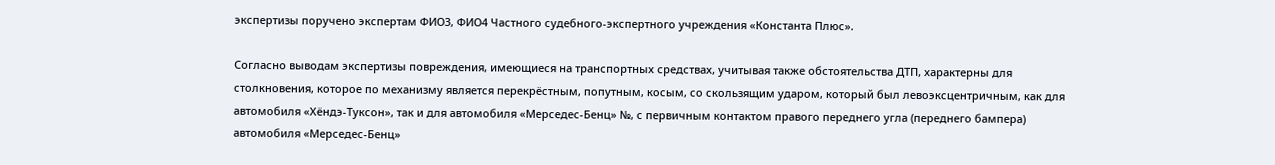экспертизы поручено экспертам ФИО3, ФИО4 Частного судебного-экспертного учреждения «Константа Плюс».

Согласно выводам экспертизы повреждения, имеющиеся на транспортных средствах, учитывая также обстоятельства ДТП, характерны для столкновения, которое по механизму является перекрёстным, попутным, косым, со скользящим ударом, который был левоэксцентричным, как для автомобиля «Хёндэ-Туксон», так и для автомобиля «Мерседес-Бенц» №, с первичным контактом правого переднего угла (переднего бампера) автомобиля «Мерседес-Бенц»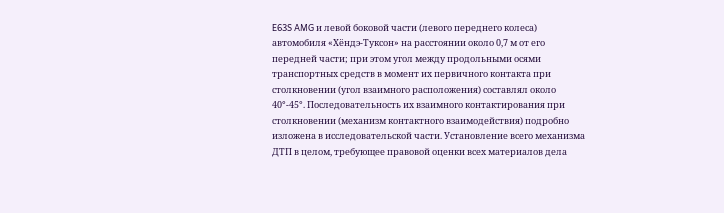E63S AMG и левой боковой части (левого переднего колеса) автомобиля «Хёндэ-Туксон» на расстоянии около 0,7 м от его передней части; при этом угол между продольными осями транспортных средств в момент их первичного контакта при столкновении (угол взаимного расположения) составлял около 40°-45°. Последовательность их взаимного контактирования при столкновении (механизм контактного взаимодействия) подробно изложена в исследовательской части. Установление всего механизма ДТП в целом, требующее правовой оценки всех материалов дела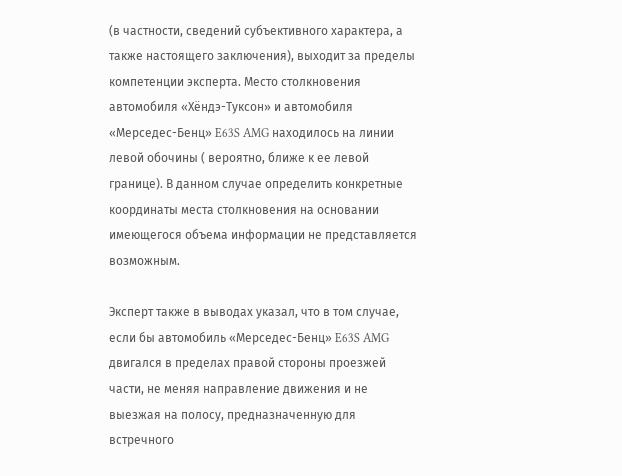(в частности, сведений субъективного характера, а также настоящего заключения), выходит за пределы компетенции эксперта. Место столкновения автомобиля «Хёндэ-Туксон» и автомобиля «Мерседес-Бенц» E63S AMG находилось на линии левой обочины ( вероятно, ближе к ее левой границе). В данном случае определить конкретные координаты места столкновения на основании имеющегося объема информации не представляется возможным.

Эксперт также в выводах указал, что в том случае, если бы автомобиль «Мерседес-Бенц» E63S AMG двигался в пределах правой стороны проезжей части, не меняя направление движения и не выезжая на полосу, предназначенную для встречного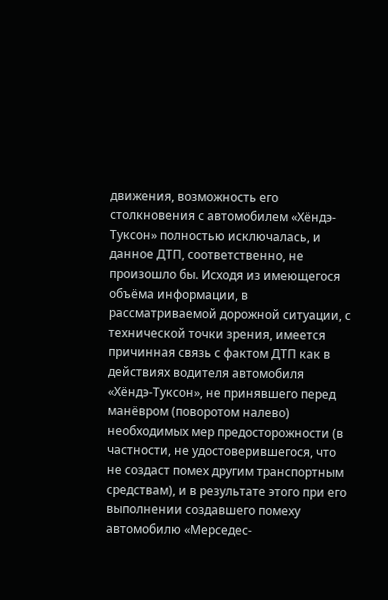движения, возможность его столкновения с автомобилем «Хёндэ-Туксон» полностью исключалась, и данное ДТП, соответственно, не произошло бы. Исходя из имеющегося объёма информации, в рассматриваемой дорожной ситуации, с технической точки зрения, имеется причинная связь с фактом ДТП как в действиях водителя автомобиля «Хёндэ-Туксон», не принявшего перед манёвром (поворотом налево) необходимых мер предосторожности (в частности, не удостоверившегося, что не создаст помех другим транспортным средствам), и в результате этого при его выполнении создавшего помеху автомобилю «Мерседес-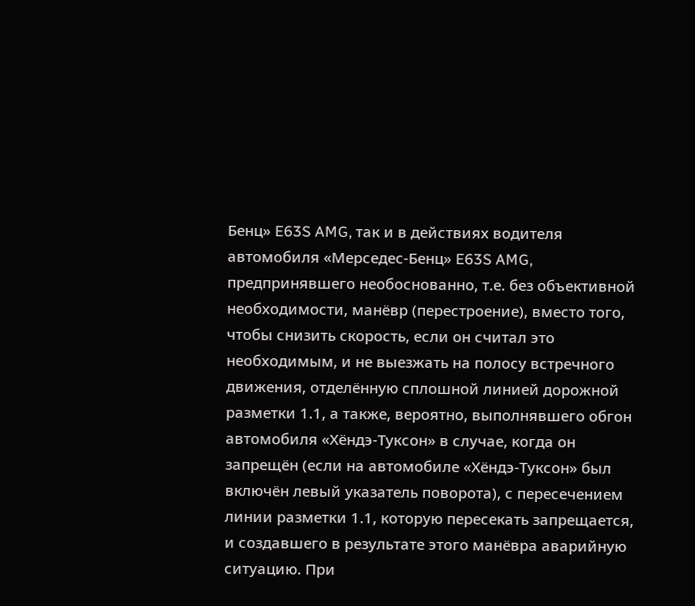Бенц» E63S AMG, так и в действиях водителя автомобиля «Мерседес-Бенц» E63S AMG, предпринявшего необоснованно, т.е. без объективной необходимости, манёвр (перестроение), вместо того, чтобы снизить скорость, если он считал это необходимым, и не выезжать на полосу встречного движения, отделённую сплошной линией дорожной разметки 1.1, а также, вероятно, выполнявшего обгон автомобиля «Хёндэ-Туксон» в случае, когда он запрещён (если на автомобиле «Хёндэ-Туксон» был включён левый указатель поворота), с пересечением линии разметки 1.1, которую пересекать запрещается, и создавшего в результате этого манёвра аварийную ситуацию. При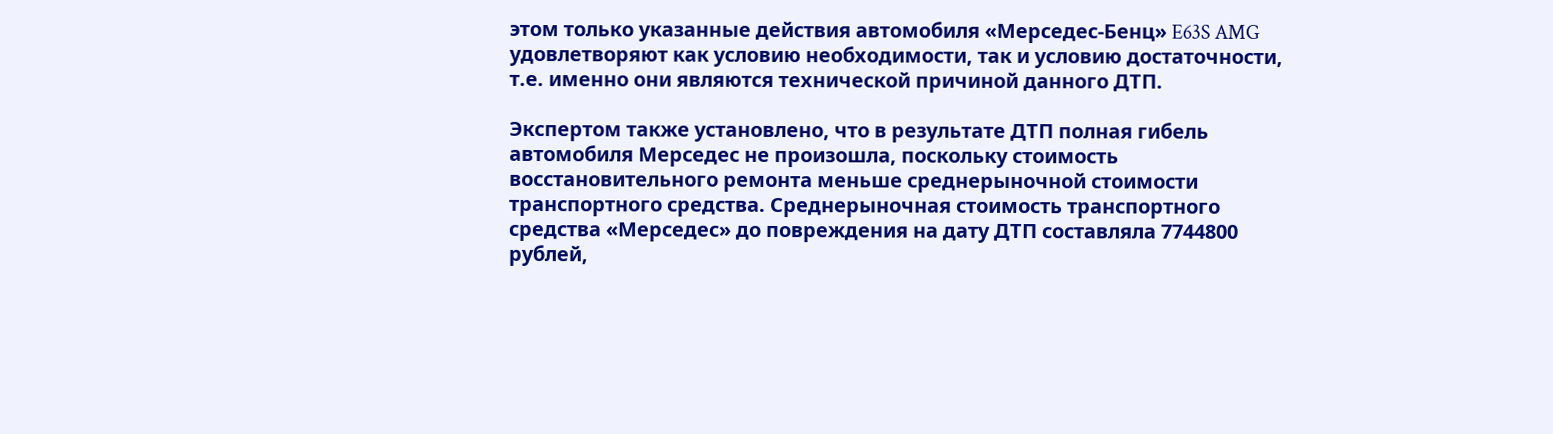этом только указанные действия автомобиля «Мерседес-Бенц» E63S AMG удовлетворяют как условию необходимости, так и условию достаточности, т.е. именно они являются технической причиной данного ДТП.

Экспертом также установлено, что в результате ДТП полная гибель автомобиля Мерседес не произошла, поскольку стоимость восстановительного ремонта меньше среднерыночной стоимости транспортного средства. Среднерыночная стоимость транспортного средства «Мерседес» до повреждения на дату ДТП составляла 7744800 рублей,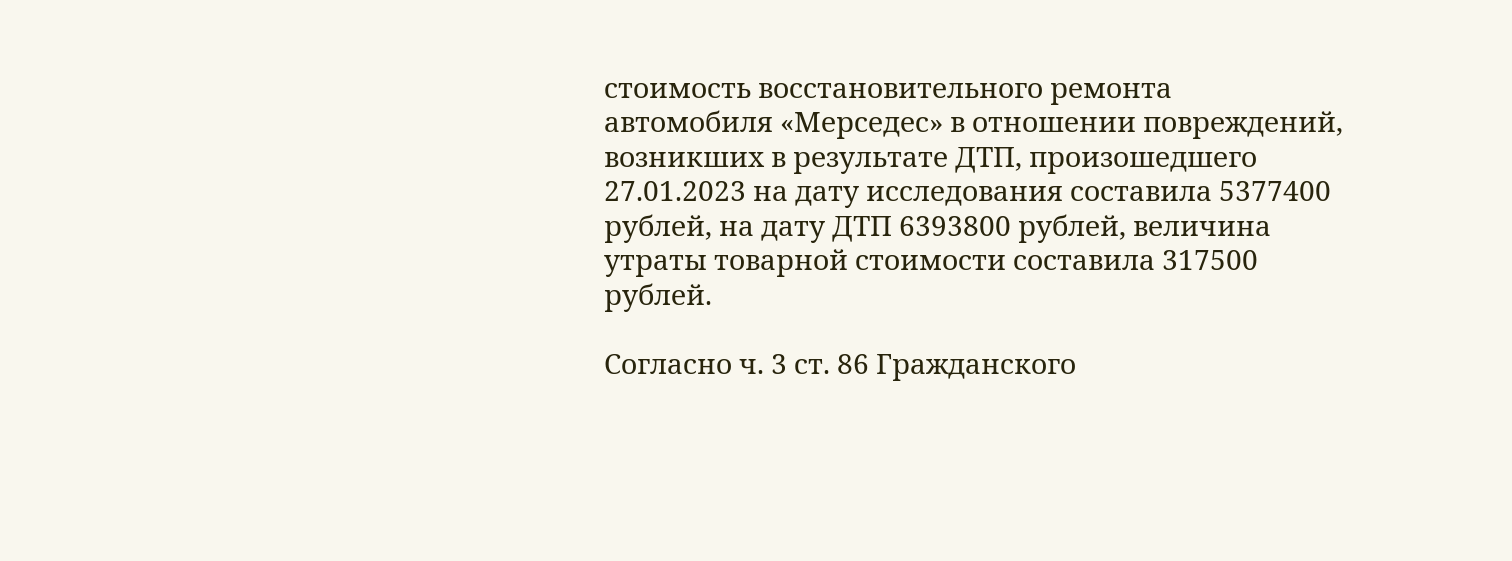стоимость восстановительного ремонта автомобиля «Мерседес» в отношении повреждений, возникших в результате ДТП, произошедшего 27.01.2023 на дату исследования составила 5377400 рублей, на дату ДТП 6393800 рублей, величина утраты товарной стоимости составила 317500 рублей.

Согласно ч. 3 ст. 86 Гражданского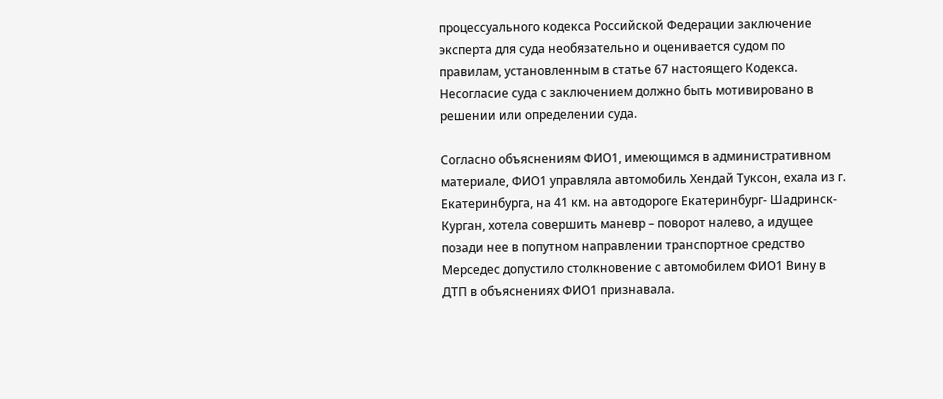процессуального кодекса Российской Федерации заключение эксперта для суда необязательно и оценивается судом по правилам, установленным в статье 67 настоящего Кодекса. Несогласие суда с заключением должно быть мотивировано в решении или определении суда.

Согласно объяснениям ФИО1, имеющимся в административном материале, ФИО1 управляла автомобиль Хендай Туксон, ехала из г. Екатеринбурга, на 41 км. на автодороге Екатеринбург- Шадринск-Курган, хотела совершить маневр – поворот налево, а идущее позади нее в попутном направлении транспортное средство Мерседес допустило столкновение с автомобилем ФИО1 Вину в ДТП в объяснениях ФИО1 признавала.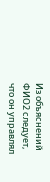Из объяснений ФИО2 следует, что он управлял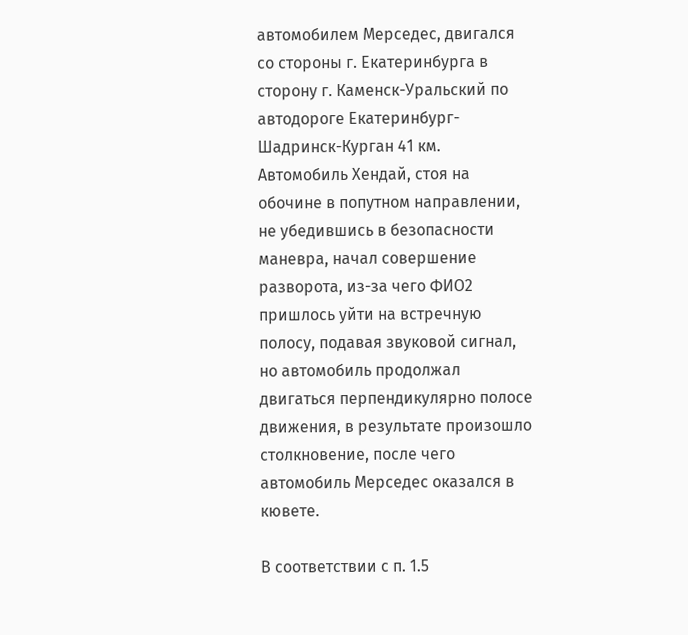автомобилем Мерседес, двигался со стороны г. Екатеринбурга в сторону г. Каменск-Уральский по автодороге Екатеринбург-Шадринск-Курган 41 км. Автомобиль Хендай, стоя на обочине в попутном направлении, не убедившись в безопасности маневра, начал совершение разворота, из-за чего ФИО2 пришлось уйти на встречную полосу, подавая звуковой сигнал, но автомобиль продолжал двигаться перпендикулярно полосе движения, в результате произошло столкновение, после чего автомобиль Мерседес оказался в кювете.

В соответствии с п. 1.5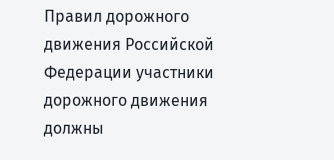Правил дорожного движения Российской Федерации участники дорожного движения должны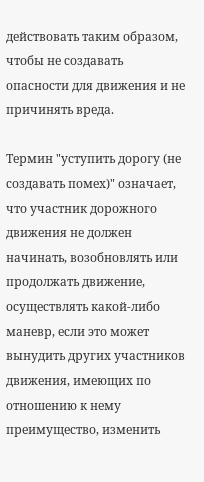действовать таким образом, чтобы не создавать опасности для движения и не причинять вреда.

Термин "уступить дорогу (не создавать помех)" означает, что участник дорожного движения не должен начинать, возобновлять или продолжать движение, осуществлять какой-либо маневр, если это может вынудить других участников движения, имеющих по отношению к нему преимущество, изменить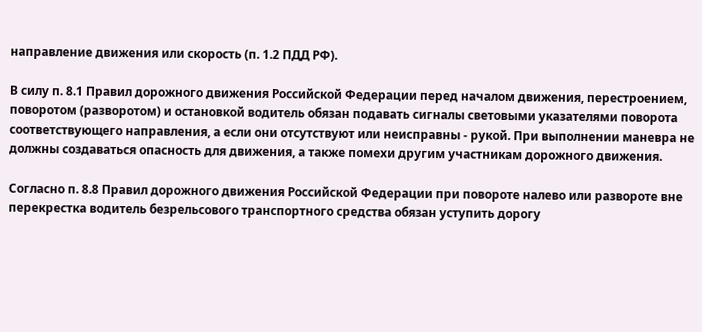направление движения или скорость (п. 1.2 ПДД РФ).

В силу п. 8.1 Правил дорожного движения Российской Федерации перед началом движения, перестроением, поворотом (разворотом) и остановкой водитель обязан подавать сигналы световыми указателями поворота соответствующего направления, а если они отсутствуют или неисправны - рукой. При выполнении маневра не должны создаваться опасность для движения, а также помехи другим участникам дорожного движения.

Согласно п. 8.8 Правил дорожного движения Российской Федерации при повороте налево или развороте вне перекрестка водитель безрельсового транспортного средства обязан уступить дорогу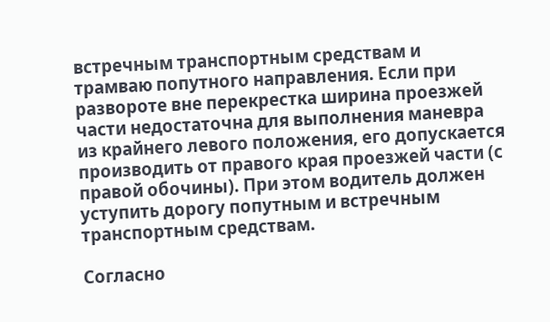встречным транспортным средствам и трамваю попутного направления. Если при развороте вне перекрестка ширина проезжей части недостаточна для выполнения маневра из крайнего левого положения, его допускается производить от правого края проезжей части (с правой обочины). При этом водитель должен уступить дорогу попутным и встречным транспортным средствам.

Согласно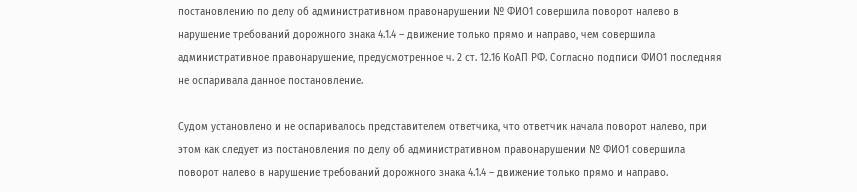постановлению по делу об административном правонарушении № ФИО1 совершила поворот налево в нарушение требований дорожного знака 4.1.4 – движение только прямо и направо, чем совершила административное правонарушение, предусмотренное ч. 2 ст. 12.16 КоАП РФ. Согласно подписи ФИО1 последняя не оспаривала данное постановление.

Судом установлено и не оспаривалось представителем ответчика, что ответчик начала поворот налево, при этом как следует из постановления по делу об административном правонарушении № ФИО1 совершила поворот налево в нарушение требований дорожного знака 4.1.4 – движение только прямо и направо.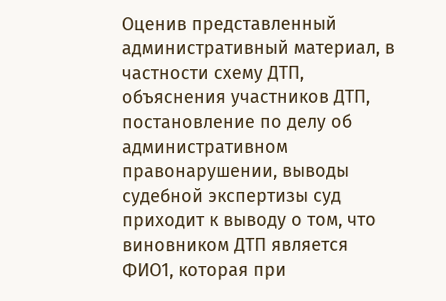Оценив представленный административный материал, в частности схему ДТП, объяснения участников ДТП, постановление по делу об административном правонарушении, выводы судебной экспертизы суд приходит к выводу о том, что виновником ДТП является ФИО1, которая при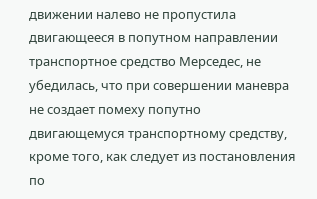движении налево не пропустила двигающееся в попутном направлении транспортное средство Мерседес, не убедилась, что при совершении маневра не создает помеху попутно двигающемуся транспортному средству, кроме того, как следует из постановления по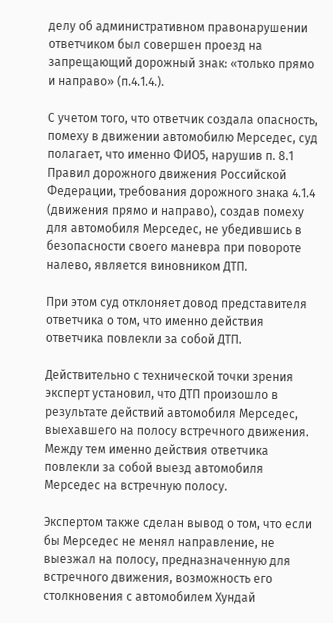делу об административном правонарушении ответчиком был совершен проезд на запрещающий дорожный знак: «только прямо и направо» (п.4.1.4.).

С учетом того, что ответчик создала опасность, помеху в движении автомобилю Мерседес, суд полагает, что именно ФИО5, нарушив п. 8.1 Правил дорожного движения Российской Федерации, требования дорожного знака 4.1.4 (движения прямо и направо), создав помеху для автомобиля Мерседес, не убедившись в безопасности своего маневра при повороте налево, является виновником ДТП.

При этом суд отклоняет довод представителя ответчика о том, что именно действия ответчика повлекли за собой ДТП.

Действительно с технической точки зрения эксперт установил, что ДТП произошло в результате действий автомобиля Мерседес, выехавшего на полосу встречного движения. Между тем именно действия ответчика повлекли за собой выезд автомобиля Мерседес на встречную полосу.

Экспертом также сделан вывод о том, что если бы Мерседес не менял направление, не выезжал на полосу, предназначенную для встречного движения, возможность его столкновения с автомобилем Хундай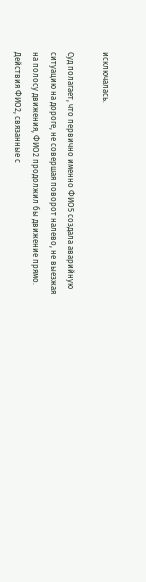исключалась.

Суд полагает, что первично именно ФИО5 создала аварийную ситуацию на дороге, не совершая поворот налево, не выезжая на полосу движения, ФИО2 продолжил бы движение прямо. Действия ФИО2, связанные с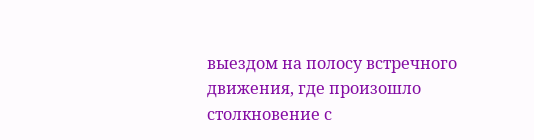выездом на полосу встречного движения, где произошло столкновение с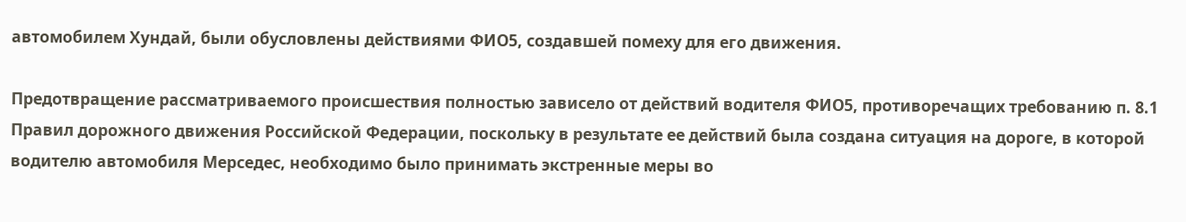автомобилем Хундай, были обусловлены действиями ФИО5, создавшей помеху для его движения.

Предотвращение рассматриваемого происшествия полностью зависело от действий водителя ФИО5, противоречащих требованию п. 8.1 Правил дорожного движения Российской Федерации, поскольку в результате ее действий была создана ситуация на дороге, в которой водителю автомобиля Мерседес, необходимо было принимать экстренные меры во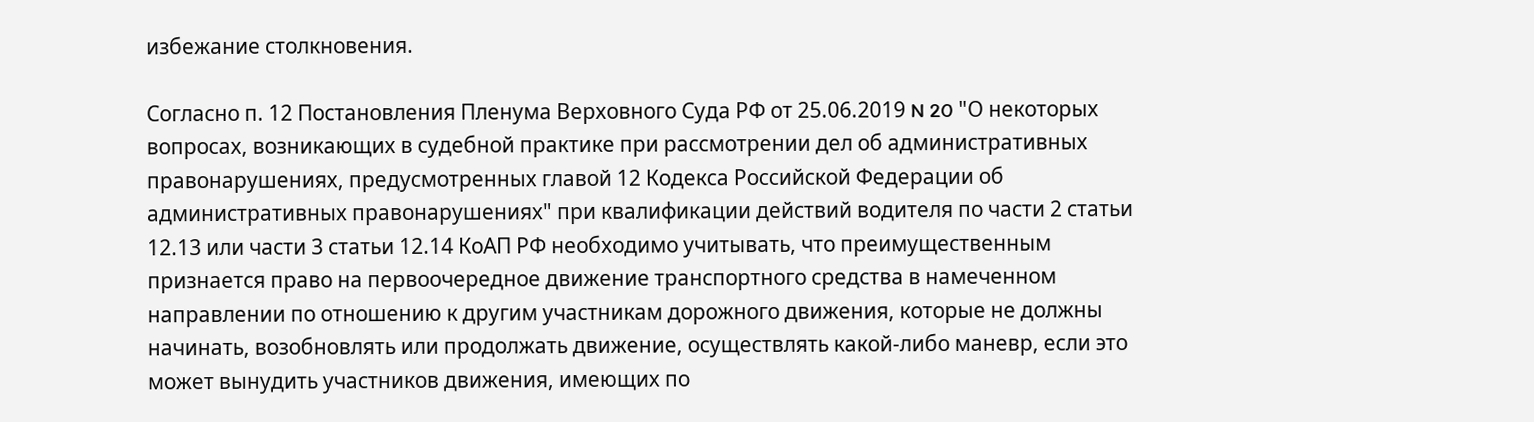избежание столкновения.

Согласно п. 12 Постановления Пленума Верховного Суда РФ от 25.06.2019 N 20 "О некоторых вопросах, возникающих в судебной практике при рассмотрении дел об административных правонарушениях, предусмотренных главой 12 Кодекса Российской Федерации об административных правонарушениях" при квалификации действий водителя по части 2 статьи 12.13 или части 3 статьи 12.14 КоАП РФ необходимо учитывать, что преимущественным признается право на первоочередное движение транспортного средства в намеченном направлении по отношению к другим участникам дорожного движения, которые не должны начинать, возобновлять или продолжать движение, осуществлять какой-либо маневр, если это может вынудить участников движения, имеющих по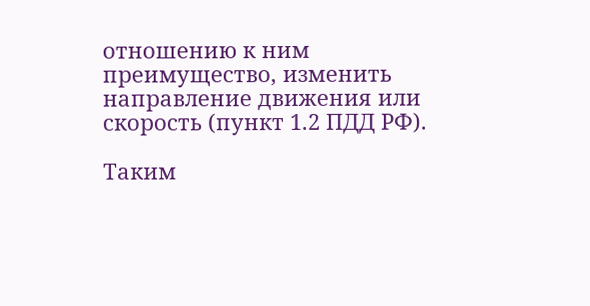отношению к ним преимущество, изменить направление движения или скорость (пункт 1.2 ПДД РФ).

Таким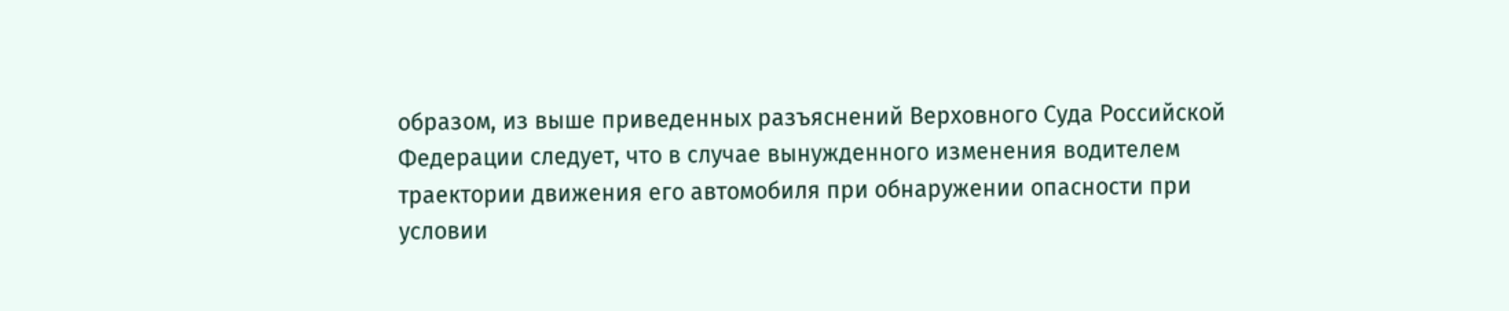образом, из выше приведенных разъяснений Верховного Суда Российской Федерации следует, что в случае вынужденного изменения водителем траектории движения его автомобиля при обнаружении опасности при условии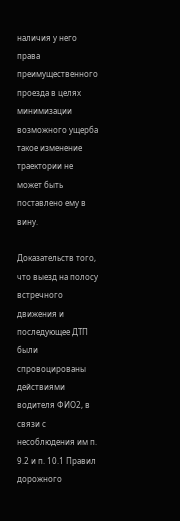наличия у него права преимущественного проезда в целях минимизации возможного ущерба такое изменение траектории не может быть поставлено ему в вину.

Доказательств того, что выезд на полосу встречного движения и последующее ДТП были спровоцированы действиями водителя ФИО2, в связи с несоблюдения им п. 9.2 и п. 10.1 Правил дорожного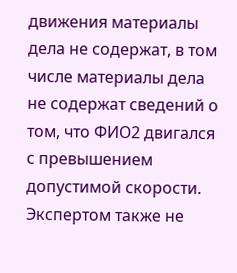движения материалы дела не содержат, в том числе материалы дела не содержат сведений о том, что ФИО2 двигался с превышением допустимой скорости. Экспертом также не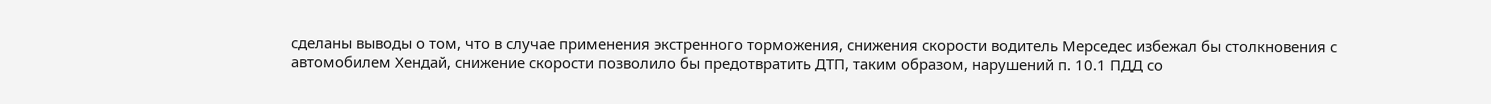сделаны выводы о том, что в случае применения экстренного торможения, снижения скорости водитель Мерседес избежал бы столкновения с автомобилем Хендай, снижение скорости позволило бы предотвратить ДТП, таким образом, нарушений п. 10.1 ПДД со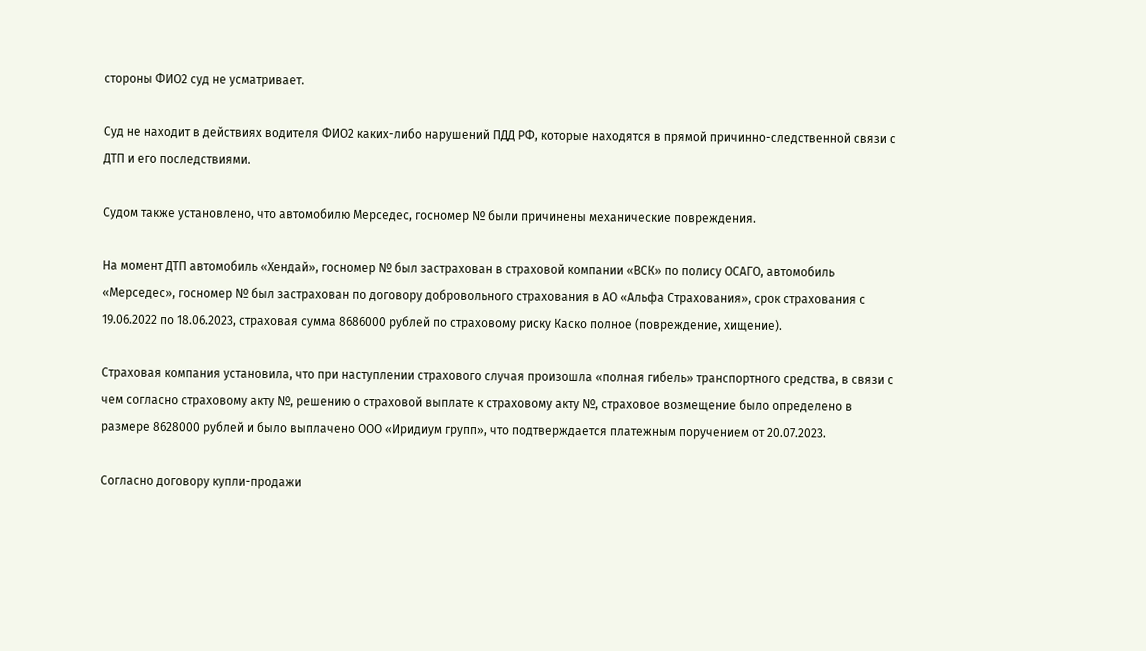стороны ФИО2 суд не усматривает.

Суд не находит в действиях водителя ФИО2 каких-либо нарушений ПДД РФ, которые находятся в прямой причинно-следственной связи с ДТП и его последствиями.

Судом также установлено, что автомобилю Мерседес, госномер № были причинены механические повреждения.

На момент ДТП автомобиль «Хендай», госномер № был застрахован в страховой компании «ВСК» по полису ОСАГО, автомобиль «Мерседес», госномер № был застрахован по договору добровольного страхования в АО «Альфа Страхования», срок страхования с 19.06.2022 по 18.06.2023, страховая сумма 8686000 рублей по страховому риску Каско полное (повреждение, хищение).

Страховая компания установила, что при наступлении страхового случая произошла «полная гибель» транспортного средства, в связи с чем согласно страховому акту №, решению о страховой выплате к страховому акту №, страховое возмещение было определено в размере 8628000 рублей и было выплачено ООО «Иридиум групп», что подтверждается платежным поручением от 20.07.2023.

Согласно договору купли-продажи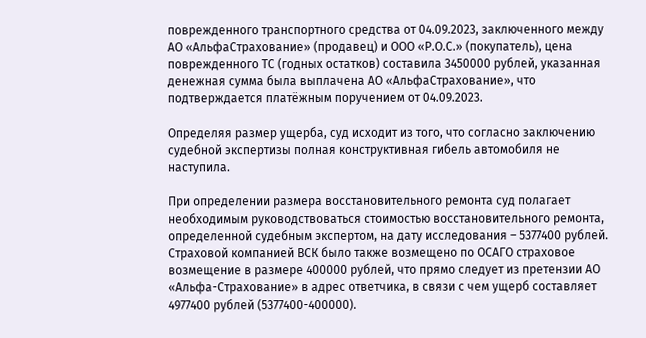поврежденного транспортного средства от 04.09.2023, заключенного между АО «АльфаСтрахование» (продавец) и ООО «Р.О.С.» (покупатель), цена поврежденного ТС (годных остатков) составила 3450000 рублей, указанная денежная сумма была выплачена АО «АльфаСтрахование», что подтверждается платёжным поручением от 04.09.2023.

Определяя размер ущерба, суд исходит из того, что согласно заключению судебной экспертизы полная конструктивная гибель автомобиля не наступила.

При определении размера восстановительного ремонта суд полагает необходимым руководствоваться стоимостью восстановительного ремонта, определенной судебным экспертом, на дату исследования – 5377400 рублей. Страховой компанией ВСК было также возмещено по ОСАГО страховое возмещение в размере 400000 рублей, что прямо следует из претензии АО «Альфа-Страхование» в адрес ответчика, в связи с чем ущерб составляет 4977400 рублей (5377400-400000).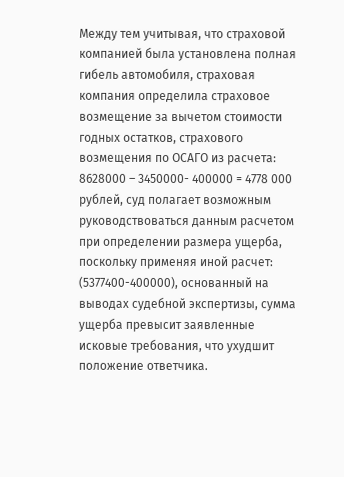Между тем учитывая, что страховой компанией была установлена полная гибель автомобиля, страховая компания определила страховое возмещение за вычетом стоимости годных остатков, страхового возмещения по ОСАГО из расчета: 8628000 – 3450000- 400000 = 4778 000 рублей, суд полагает возможным руководствоваться данным расчетом при определении размера ущерба, поскольку применяя иной расчет: (5377400-400000), основанный на выводах судебной экспертизы, сумма ущерба превысит заявленные исковые требования, что ухудшит положение ответчика.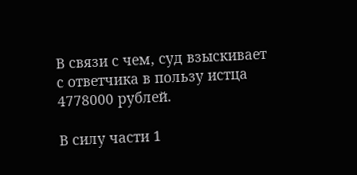В связи с чем, суд взыскивает с ответчика в пользу истца 4778000 рублей.

В силу части 1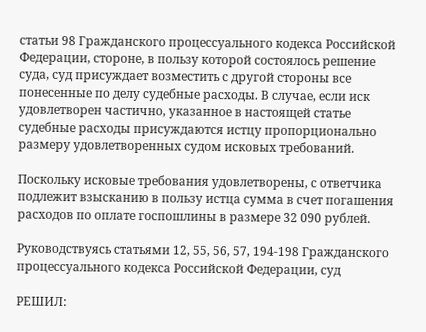статьи 98 Гражданского процессуального кодекса Российской Федерации, стороне, в пользу которой состоялось решение суда, суд присуждает возместить с другой стороны все понесенные по делу судебные расходы. В случае, если иск удовлетворен частично, указанное в настоящей статье судебные расходы присуждаются истцу пропорционально размеру удовлетворенных судом исковых требований.

Поскольку исковые требования удовлетворены, с ответчика подлежит взысканию в пользу истца сумма в счет погашения расходов по оплате госпошлины в размере 32 090 рублей.

Руководствуясь статьями 12, 55, 56, 57, 194-198 Гражданского процессуального кодекса Российской Федерации, суд

РЕШИЛ: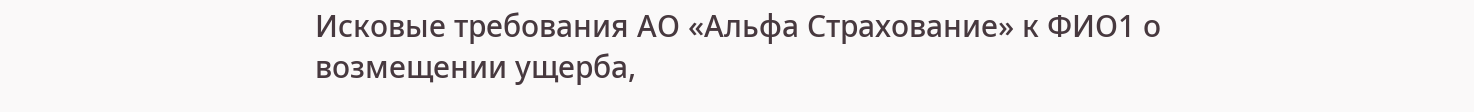Исковые требования АО «Альфа Страхование» к ФИО1 о возмещении ущерба,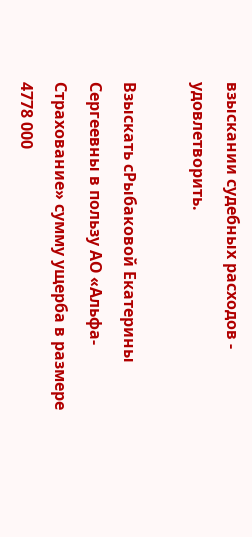взыскании судебных расходов - удовлетворить.

Взыскать сРыбаковой Екатерины Сергеевны в пользу АО «Альфа-Страхование» сумму ущерба в размере 4778 000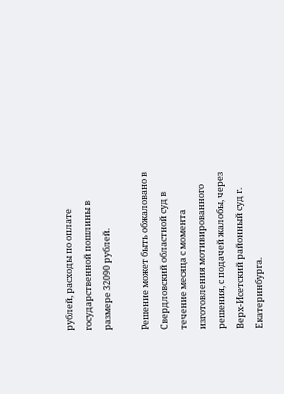рублей, расходы по оплате государственной пошлины в размере 32090 рублей.

Решение может быть обжаловано в Свердловский областной суд в течение месяца с момента изготовления мотивированного решения, с подачей жалобы, через Верх-Исетский районный суд г. Екатеринбурга.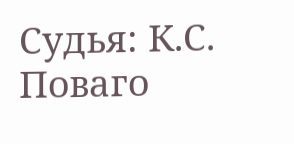Судья: К.С. Поваго